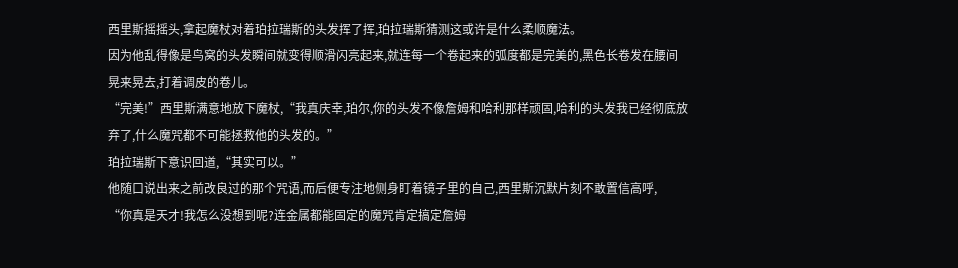西里斯摇摇头,拿起魔杖对着珀拉瑞斯的头发挥了挥,珀拉瑞斯猜测这或许是什么柔顺魔法。
因为他乱得像是鸟窝的头发瞬间就变得顺滑闪亮起来,就连每一个卷起来的弧度都是完美的,黑色长卷发在腰间晃来晃去,打着调皮的卷儿。
“完美!”西里斯满意地放下魔杖,“我真庆幸,珀尔,你的头发不像詹姆和哈利那样顽固,哈利的头发我已经彻底放弃了,什么魔咒都不可能拯救他的头发的。”
珀拉瑞斯下意识回道,“其实可以。”
他随口说出来之前改良过的那个咒语,而后便专注地侧身盯着镜子里的自己,西里斯沉默片刻不敢置信高呼,
“你真是天才!我怎么没想到呢?连金属都能固定的魔咒肯定搞定詹姆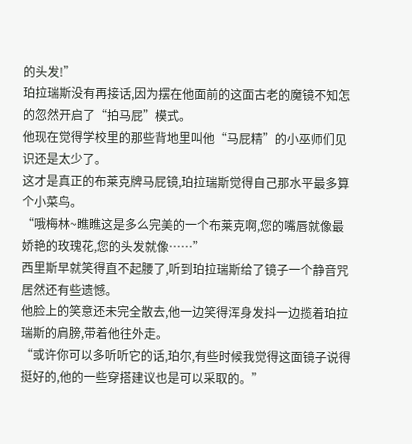的头发!”
珀拉瑞斯没有再接话,因为摆在他面前的这面古老的魔镜不知怎的忽然开启了“拍马屁”模式。
他现在觉得学校里的那些背地里叫他“马屁精”的小巫师们见识还是太少了。
这才是真正的布莱克牌马屁镜,珀拉瑞斯觉得自己那水平最多算个小菜鸟。
“哦梅林~瞧瞧这是多么完美的一个布莱克啊,您的嘴唇就像最娇艳的玫瑰花,您的头发就像……”
西里斯早就笑得直不起腰了,听到珀拉瑞斯给了镜子一个静音咒居然还有些遗憾。
他脸上的笑意还未完全散去,他一边笑得浑身发抖一边揽着珀拉瑞斯的肩膀,带着他往外走。
“或许你可以多听听它的话,珀尔,有些时候我觉得这面镜子说得挺好的,他的一些穿搭建议也是可以采取的。”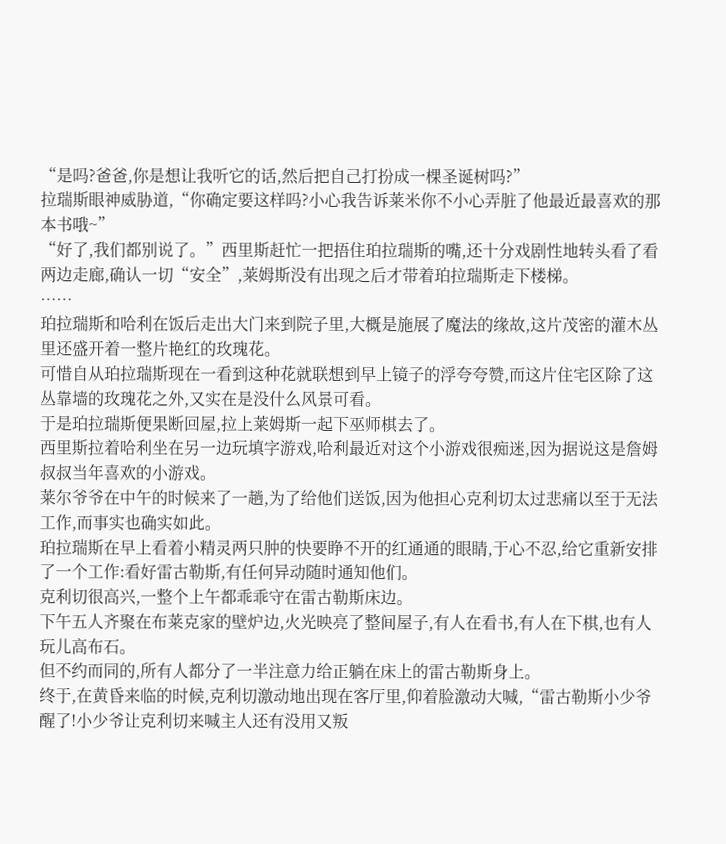“是吗?爸爸,你是想让我听它的话,然后把自己打扮成一棵圣诞树吗?”
拉瑞斯眼神威胁道,“你确定要这样吗?小心我告诉莱米你不小心弄脏了他最近最喜欢的那本书哦~”
“好了,我们都别说了。”西里斯赶忙一把捂住珀拉瑞斯的嘴,还十分戏剧性地转头看了看两边走廊,确认一切“安全”,莱姆斯没有出现之后才带着珀拉瑞斯走下楼梯。
……
珀拉瑞斯和哈利在饭后走出大门来到院子里,大概是施展了魔法的缘故,这片茂密的灌木丛里还盛开着一整片艳红的玫瑰花。
可惜自从珀拉瑞斯现在一看到这种花就联想到早上镜子的浮夸夸赞,而这片住宅区除了这丛靠墙的玫瑰花之外,又实在是没什么风景可看。
于是珀拉瑞斯便果断回屋,拉上莱姆斯一起下巫师棋去了。
西里斯拉着哈利坐在另一边玩填字游戏,哈利最近对这个小游戏很痴迷,因为据说这是詹姆叔叔当年喜欢的小游戏。
莱尔爷爷在中午的时候来了一趟,为了给他们送饭,因为他担心克利切太过悲痛以至于无法工作,而事实也确实如此。
珀拉瑞斯在早上看着小精灵两只肿的快要睁不开的红通通的眼睛,于心不忍,给它重新安排了一个工作:看好雷古勒斯,有任何异动随时通知他们。
克利切很高兴,一整个上午都乖乖守在雷古勒斯床边。
下午五人齐聚在布莱克家的壁炉边,火光映亮了整间屋子,有人在看书,有人在下棋,也有人玩儿高布石。
但不约而同的,所有人都分了一半注意力给正躺在床上的雷古勒斯身上。
终于,在黄昏来临的时候,克利切激动地出现在客厅里,仰着脸激动大喊,“雷古勒斯小少爷醒了!小少爷让克利切来喊主人还有没用又叛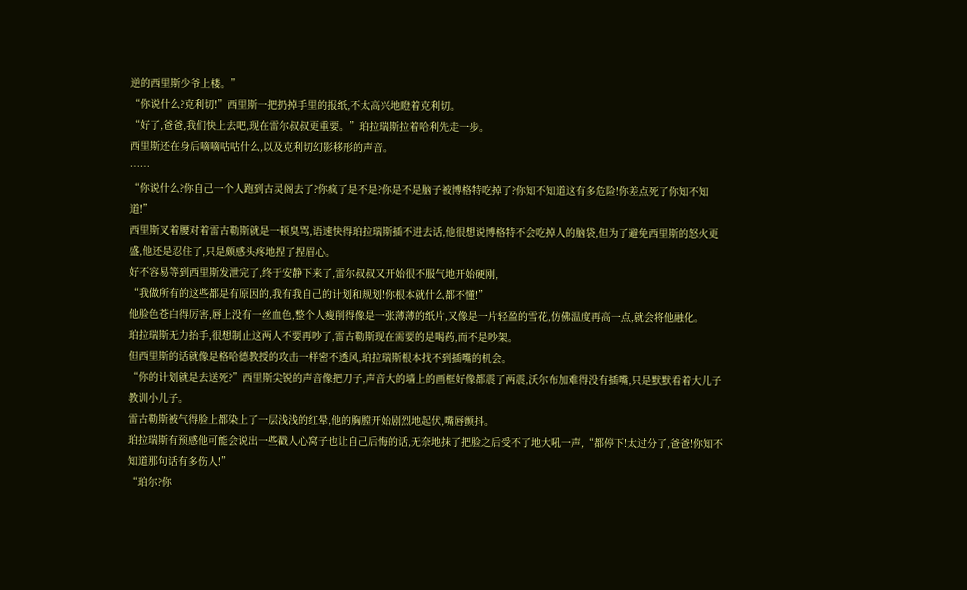逆的西里斯少爷上楼。”
“你说什么?克利切!”西里斯一把扔掉手里的报纸,不太高兴地瞪着克利切。
“好了,爸爸,我们快上去吧,现在雷尔叔叔更重要。”珀拉瑞斯拉着哈利先走一步。
西里斯还在身后嘀嘀咕咕什么,以及克利切幻影移形的声音。
……
“你说什么?你自己一个人跑到古灵阁去了?你疯了是不是?你是不是脑子被博格特吃掉了?你知不知道这有多危险!你差点死了你知不知道!”
西里斯叉着腰对着雷古勒斯就是一顿臭骂,语速快得珀拉瑞斯插不进去话,他很想说博格特不会吃掉人的脑袋,但为了避免西里斯的怒火更盛,他还是忍住了,只是颇感头疼地捏了捏眉心。
好不容易等到西里斯发泄完了,终于安静下来了,雷尔叔叔又开始很不服气地开始硬刚,
“我做所有的这些都是有原因的,我有我自己的计划和规划!你根本就什么都不懂!”
他脸色苍白得厉害,唇上没有一丝血色,整个人瘦削得像是一张薄薄的纸片,又像是一片轻盈的雪花,仿佛温度再高一点,就会将他融化。
珀拉瑞斯无力抬手,很想制止这两人不要再吵了,雷古勒斯现在需要的是喝药,而不是吵架。
但西里斯的话就像是格哈德教授的攻击一样密不透风,珀拉瑞斯根本找不到插嘴的机会。
“你的计划就是去送死?”西里斯尖锐的声音像把刀子,声音大的墙上的画框好像都震了两震,沃尔布加难得没有插嘴,只是默默看着大儿子教训小儿子。
雷古勒斯被气得脸上都染上了一层浅浅的红晕,他的胸膛开始剧烈地起伏,嘴唇颤抖。
珀拉瑞斯有预感他可能会说出一些戳人心窝子也让自己后悔的话,无奈地抹了把脸之后受不了地大吼一声,“都停下!太过分了,爸爸!你知不知道那句话有多伤人!”
“珀尔?你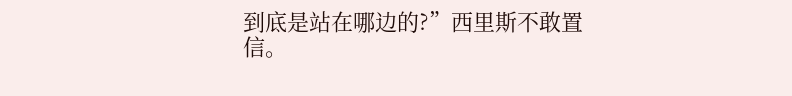到底是站在哪边的?”西里斯不敢置信。